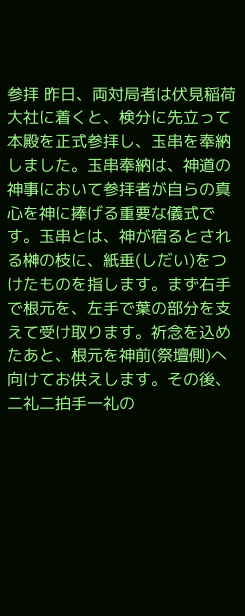参拝 昨日、両対局者は伏見稲荷大社に着くと、検分に先立って本殿を正式参拝し、玉串を奉納しました。玉串奉納は、神道の神事において参拝者が自らの真心を神に捧げる重要な儀式です。玉串とは、神が宿るとされる榊の枝に、紙垂(しだい)をつけたものを指します。まず右手で根元を、左手で葉の部分を支えて受け取ります。祈念を込めたあと、根元を神前(祭壇側)へ向けてお供えします。その後、二礼二拍手一礼の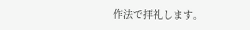作法で拝礼します。